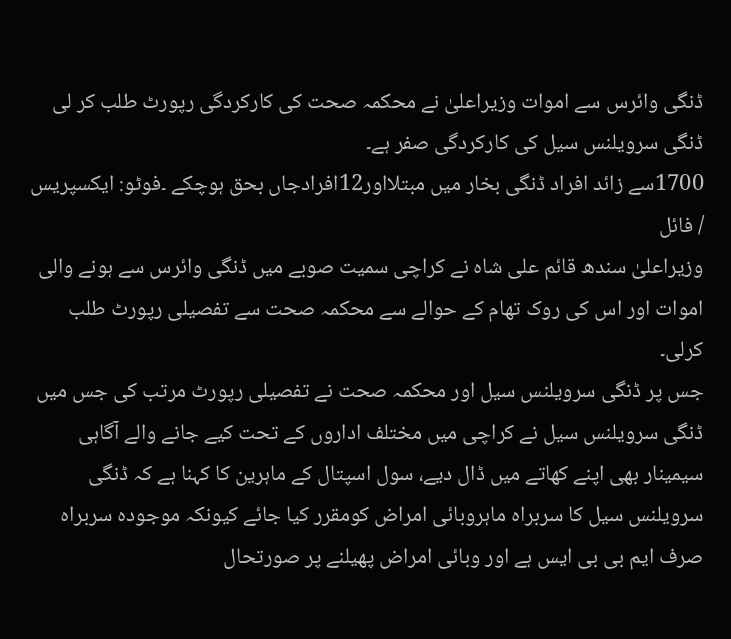ڈنگی وائرس سے اموات وزیراعلیٰ نے محکمہ صحت کی کارکردگی رپورٹ طلب کر لی
ڈنگی سرویلنس سیل کی کارکردگی صفر ہے۔
1700سے زائد افراد ڈنگی بخار میں مبتلااور12افرادجاں بحق ہوچکے ۔فوٹو: ایکسپریس / فائل
وزیراعلیٰ سندھ قائم علی شاہ نے کراچی سمیت صوبے میں ڈنگی وائرس سے ہونے والی اموات اور اس کی روک تھام کے حوالے سے محکمہ صحت سے تفصیلی رپورٹ طلب کرلی۔
جس پر ڈنگی سرویلنس سیل اور محکمہ صحت نے تفصیلی رپورٹ مرتب کی جس میں ڈنگی سرویلنس سیل نے کراچی میں مختلف اداروں کے تحت کیے جانے والے آگاہی سیمینار بھی اپنے کھاتے میں ڈال دیے، سول اسپتال کے ماہرین کا کہنا ہے کہ ڈنگی سرویلنس سیل کا سربراہ ماہروبائی امراض کومقرر کیا جائے کیونکہ موجودہ سربراہ صرف ایم بی بی ایس ہے اور وبائی امراض پھیلنے پر صورتحال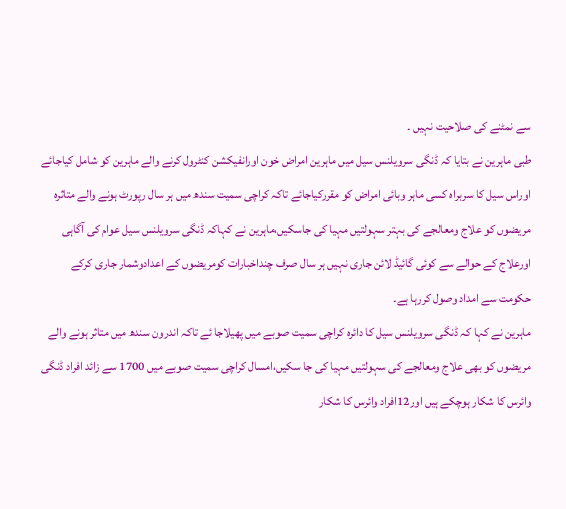سے نمٹنے کی صلاحیت نہیں ۔
طبی ماہرین نے بتایا کہ ڈنگی سرویلنس سیل میں ماہرین امراض خون اورانفیکشن کنٹرول کرنے والے ماہرین کو شامل کیاجائے اوراس سیل کا سربراہ کسی ماہر وبائی امراض کو مقررکیاجائے تاکہ کراچی سمیت سندھ میں ہر سال رپورٹ ہونے والے متاثرہ مریضوں کو علاج ومعالجے کی بہتر سہولتیں مہیا کی جاسکیں،ماہرین نے کہاکہ ڈنگی سرویلنس سیل عوام کی آگاہی اورعلاج کے حوالے سے کوئی گائیڈ لائن جاری نہیں ہر سال صرف چنداخبارات کومریضوں کے اعدادوشمار جاری کرکے حکومت سے امداد وصول کررہا ہے۔
ماہرین نے کہا کہ ڈنگی سرویلنس سیل کا دائرہ کراچی سمیت صوبے میں پھیلاجا ئے تاکہ اندرون سندھ میں متاثر ہونے والے مریضوں کو بھی علاج ومعالجے کی سہولتیں مہیا کی جا سکیں،امسال کراچی سمیت صوبے میں 1700 سے زائد افراد ڈنگی وائرس کا شکار ہوچکے ہیں اور12افراد وائرس کا شکار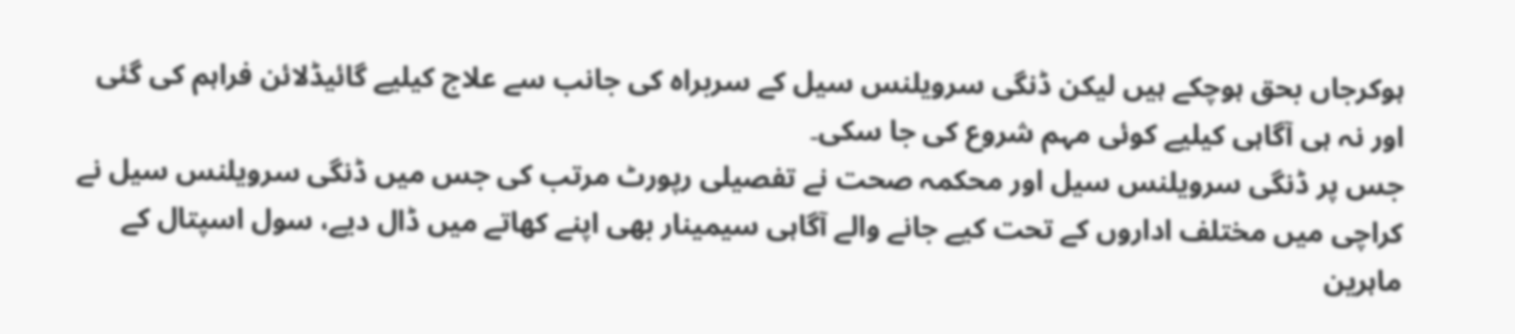ہوکرجاں بحق ہوچکے ہیں لیکن ڈنگی سرویلنس سیل کے سربراہ کی جانب سے علاج کیلیے گائیڈلائن فراہم کی گئی اور نہ ہی آگاہی کیلیے کوئی مہم شروع کی جا سکی۔
جس پر ڈنگی سرویلنس سیل اور محکمہ صحت نے تفصیلی رپورٹ مرتب کی جس میں ڈنگی سرویلنس سیل نے کراچی میں مختلف اداروں کے تحت کیے جانے والے آگاہی سیمینار بھی اپنے کھاتے میں ڈال دیے، سول اسپتال کے ماہرین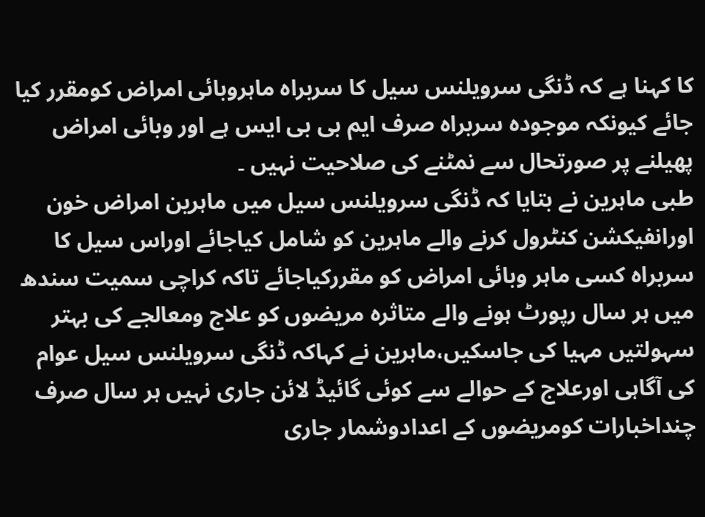کا کہنا ہے کہ ڈنگی سرویلنس سیل کا سربراہ ماہروبائی امراض کومقرر کیا جائے کیونکہ موجودہ سربراہ صرف ایم بی بی ایس ہے اور وبائی امراض پھیلنے پر صورتحال سے نمٹنے کی صلاحیت نہیں ۔
طبی ماہرین نے بتایا کہ ڈنگی سرویلنس سیل میں ماہرین امراض خون اورانفیکشن کنٹرول کرنے والے ماہرین کو شامل کیاجائے اوراس سیل کا سربراہ کسی ماہر وبائی امراض کو مقررکیاجائے تاکہ کراچی سمیت سندھ میں ہر سال رپورٹ ہونے والے متاثرہ مریضوں کو علاج ومعالجے کی بہتر سہولتیں مہیا کی جاسکیں،ماہرین نے کہاکہ ڈنگی سرویلنس سیل عوام کی آگاہی اورعلاج کے حوالے سے کوئی گائیڈ لائن جاری نہیں ہر سال صرف چنداخبارات کومریضوں کے اعدادوشمار جاری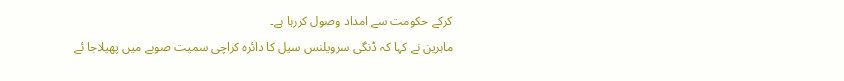کرکے حکومت سے امداد وصول کررہا ہے۔
ماہرین نے کہا کہ ڈنگی سرویلنس سیل کا دائرہ کراچی سمیت صوبے میں پھیلاجا ئے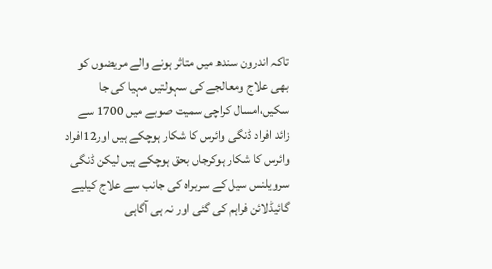تاکہ اندرون سندھ میں متاثر ہونے والے مریضوں کو بھی علاج ومعالجے کی سہولتیں مہیا کی جا سکیں،امسال کراچی سمیت صوبے میں 1700 سے زائد افراد ڈنگی وائرس کا شکار ہوچکے ہیں اور12افراد وائرس کا شکار ہوکرجاں بحق ہوچکے ہیں لیکن ڈنگی سرویلنس سیل کے سربراہ کی جانب سے علاج کیلیے گائیڈلائن فراہم کی گئی اور نہ ہی آگاہی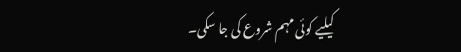کیلیے کوئی مہم شروع کی جا سکی۔